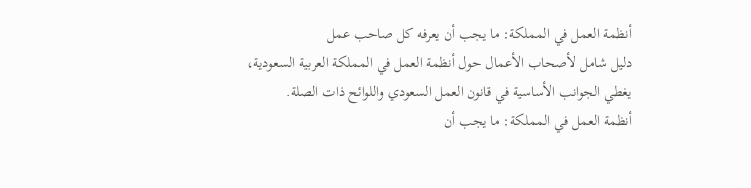أنظمة العمل في المملكة: ما يجب أن يعرفه كل صاحب عمل
دليل شامل لأصحاب الأعمال حول أنظمة العمل في المملكة العربية السعودية، يغطي الجوانب الأساسية في قانون العمل السعودي واللوائح ذات الصلة.
أنظمة العمل في المملكة: ما يجب أن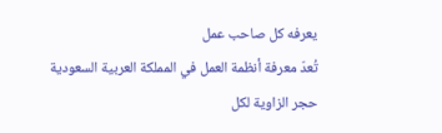يعرفه كل صاحب عمل
تُعدّ معرفة أنظمة العمل في المملكة العربية السعودية حجر الزاوية لكل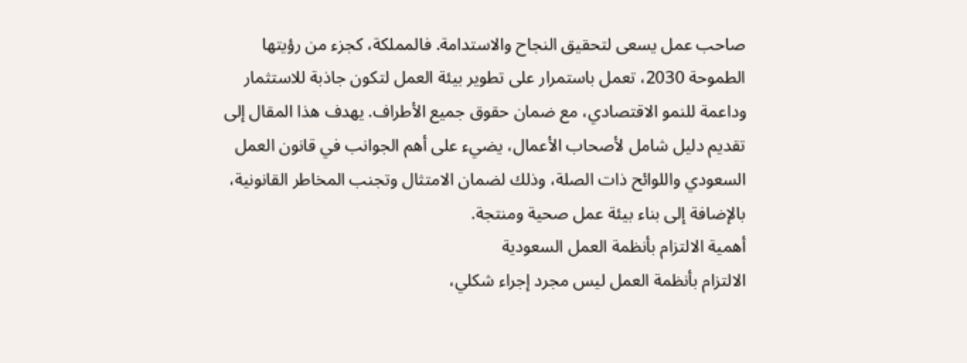صاحب عمل يسعى لتحقيق النجاح والاستدامة. فالمملكة، كجزء من رؤيتها الطموحة 2030، تعمل باستمرار على تطوير بيئة العمل لتكون جاذبة للاستثمار وداعمة للنمو الاقتصادي، مع ضمان حقوق جميع الأطراف. يهدف هذا المقال إلى تقديم دليل شامل لأصحاب الأعمال، يضيء على أهم الجوانب في قانون العمل السعودي واللوائح ذات الصلة، وذلك لضمان الامتثال وتجنب المخاطر القانونية، بالإضافة إلى بناء بيئة عمل صحية ومنتجة.
أهمية الالتزام بأنظمة العمل السعودية
الالتزام بأنظمة العمل ليس مجرد إجراء شكلي،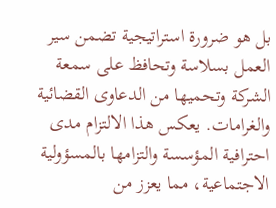بل هو ضرورة استراتيجية تضمن سير العمل بسلاسة وتحافظ على سمعة الشركة وتحميها من الدعاوى القضائية والغرامات. يعكس هذا الالتزام مدى احترافية المؤسسة والتزامها بالمسؤولية الاجتماعية، مما يعزز من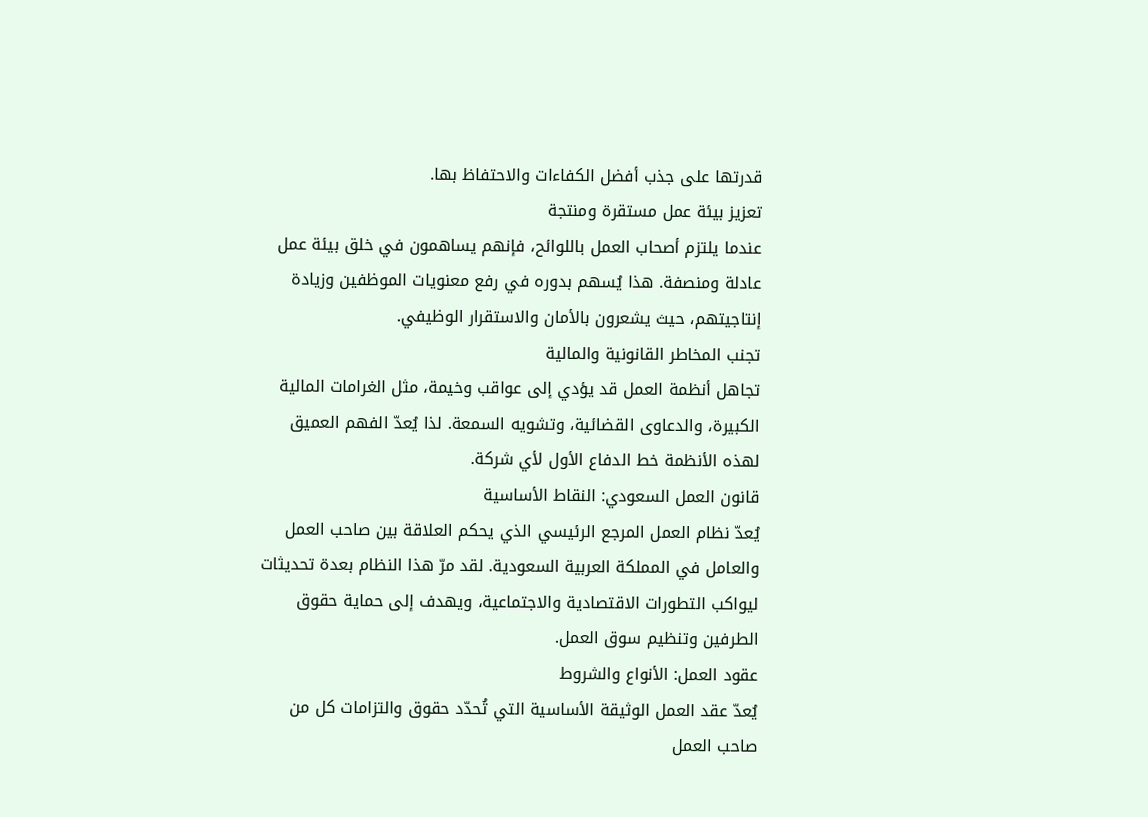قدرتها على جذب أفضل الكفاءات والاحتفاظ بها.
تعزيز بيئة عمل مستقرة ومنتجة
عندما يلتزم أصحاب العمل باللوائح، فإنهم يساهمون في خلق بيئة عمل عادلة ومنصفة. هذا يُسهم بدوره في رفع معنويات الموظفين وزيادة إنتاجيتهم، حيث يشعرون بالأمان والاستقرار الوظيفي.
تجنب المخاطر القانونية والمالية
تجاهل أنظمة العمل قد يؤدي إلى عواقب وخيمة، مثل الغرامات المالية الكبيرة، والدعاوى القضائية، وتشويه السمعة. لذا يُعدّ الفهم العميق لهذه الأنظمة خط الدفاع الأول لأي شركة.
قانون العمل السعودي: النقاط الأساسية
يُعدّ نظام العمل المرجع الرئيسي الذي يحكم العلاقة بين صاحب العمل والعامل في المملكة العربية السعودية. لقد مرّ هذا النظام بعدة تحديثات ليواكب التطورات الاقتصادية والاجتماعية، ويهدف إلى حماية حقوق الطرفين وتنظيم سوق العمل.
عقود العمل: الأنواع والشروط
يُعدّ عقد العمل الوثيقة الأساسية التي تُحدّد حقوق والتزامات كل من صاحب العمل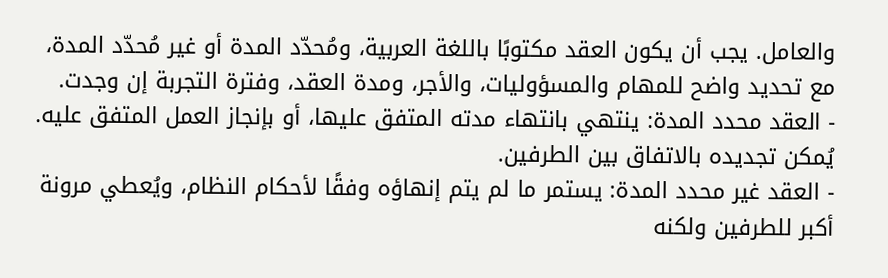والعامل. يجب أن يكون العقد مكتوبًا باللغة العربية، ومُحدّد المدة أو غير مُحدّد المدة، مع تحديد واضح للمهام والمسؤوليات، والأجر، ومدة العقد، وفترة التجربة إن وجدت.
- العقد محدد المدة: ينتهي بانتهاء مدته المتفق عليها، أو بإنجاز العمل المتفق عليه. يُمكن تجديده بالاتفاق بين الطرفين.
- العقد غير محدد المدة: يستمر ما لم يتم إنهاؤه وفقًا لأحكام النظام، ويُعطي مرونة أكبر للطرفين ولكنه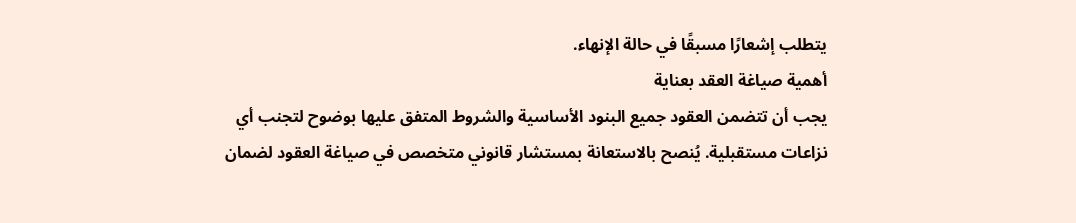يتطلب إشعارًا مسبقًا في حالة الإنهاء.
أهمية صياغة العقد بعناية
يجب أن تتضمن العقود جميع البنود الأساسية والشروط المتفق عليها بوضوح لتجنب أي نزاعات مستقبلية. يُنصح بالاستعانة بمستشار قانوني متخصص في صياغة العقود لضمان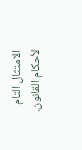الامتثال التام لأحكام القانون.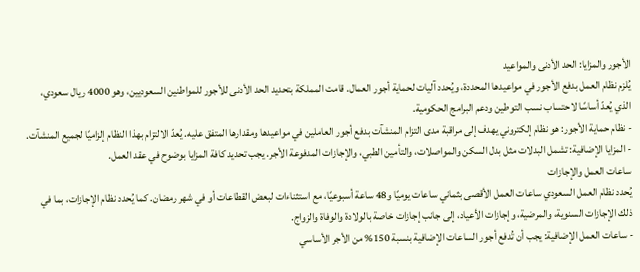الأجور والمزايا: الحد الأدنى والمواعيد
يُلزم نظام العمل بدفع الأجور في مواعيدها المحددة، ويُحدد آليات لحماية أجور العمال. قامت المملكة بتحديد الحد الأدنى للأجور للمواطنين السعوديين، وهو 4000 ريال سعودي، الذي يُعدّ أساسًا لاحتساب نسب التوطين ودعم البرامج الحكومية.
- نظام حماية الأجور: هو نظام إلكتروني يهدف إلى مراقبة مدى التزام المنشآت بدفع أجور العاملين في مواعيدها ومقدارها المتفق عليه. يُعدّ الالتزام بهذا النظام إلزاميًا لجميع المنشآت.
- المزايا الإضافية: تشمل البدلات مثل بدل السكن والمواصلات، والتأمين الطبي، والإجازات المدفوعة الأجر. يجب تحديد كافة المزايا بوضوح في عقد العمل.
ساعات العمل والإجازات
يُحدد نظام العمل السعودي ساعات العمل الأقصى بثماني ساعات يوميًا و48 ساعة أسبوعيًا، مع استثناءات لبعض القطاعات أو في شهر رمضان. كما يُحدد نظام الإجازات، بما في ذلك الإجازات السنوية، والمرضية، وإجازات الأعياد، إلى جانب إجازات خاصة بالولادة والوفاة والزواج.
- ساعات العمل الإضافية: يجب أن تُدفع أجور الساعات الإضافية بنسبة 150% من الأجر الأساسي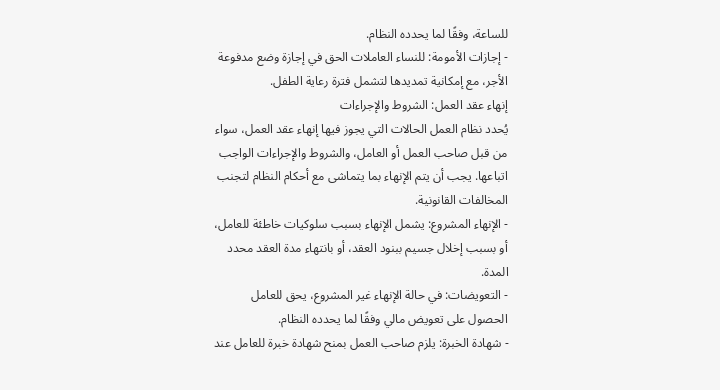للساعة، وفقًا لما يحدده النظام.
- إجازات الأمومة: للنساء العاملات الحق في إجازة وضع مدفوعة الأجر، مع إمكانية تمديدها لتشمل فترة رعاية الطفل.
إنهاء عقد العمل: الشروط والإجراءات
يُحدد نظام العمل الحالات التي يجوز فيها إنهاء عقد العمل، سواء من قبل صاحب العمل أو العامل، والشروط والإجراءات الواجب اتباعها. يجب أن يتم الإنهاء بما يتماشى مع أحكام النظام لتجنب المخالفات القانونية.
- الإنهاء المشروع: يشمل الإنهاء بسبب سلوكيات خاطئة للعامل، أو بسبب إخلال جسيم ببنود العقد، أو بانتهاء مدة العقد محدد المدة.
- التعويضات: في حالة الإنهاء غير المشروع، يحق للعامل الحصول على تعويض مالي وفقًا لما يحدده النظام.
- شهادة الخبرة: يلزم صاحب العمل بمنح شهادة خبرة للعامل عند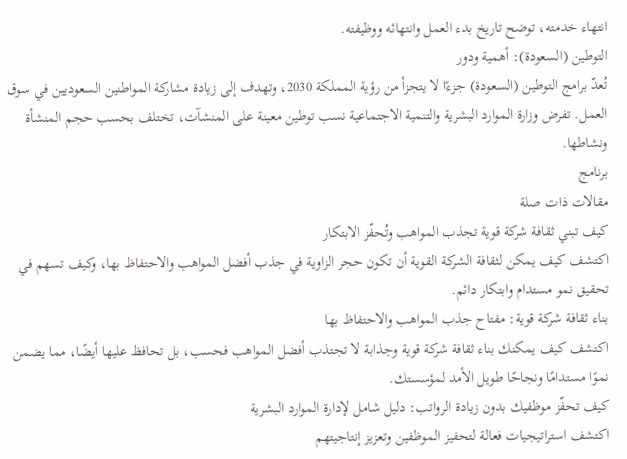انتهاء خدمته، توضح تاريخ بدء العمل وانتهائه ووظيفته.
التوطين (السعودة): أهمية ودور
تُعدّ برامج التوطين (السعودة) جزءًا لا يتجزأ من رؤية المملكة 2030، وتهدف إلى زيادة مشاركة المواطنين السعوديين في سوق العمل. تفرض وزارة الموارد البشرية والتنمية الاجتماعية نسب توطين معينة على المنشآت، تختلف بحسب حجم المنشأة ونشاطها.
برنامج
مقالات ذات صلة
كيف تبني ثقافة شركة قوية تجذب المواهب وتُحفّز الابتكار
اكتشف كيف يمكن لثقافة الشركة القوية أن تكون حجر الزاوية في جذب أفضل المواهب والاحتفاظ بها، وكيف تسهم في تحقيق نمو مستدام وابتكار دائم.
بناء ثقافة شركة قوية: مفتاح جذب المواهب والاحتفاظ بها
اكتشف كيف يمكنك بناء ثقافة شركة قوية وجذابة لا تجتذب أفضل المواهب فحسب، بل تحافظ عليها أيضًا، مما يضمن نموًا مستدامًا ونجاحًا طويل الأمد لمؤسستك.
كيف تحفّز موظفيك بدون زيادة الرواتب: دليل شامل لإدارة الموارد البشرية
اكتشف استراتيجيات فعالة لتحفيز الموظفين وتعزيز إنتاجيتهم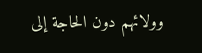وولائهم دون الحاجة إلى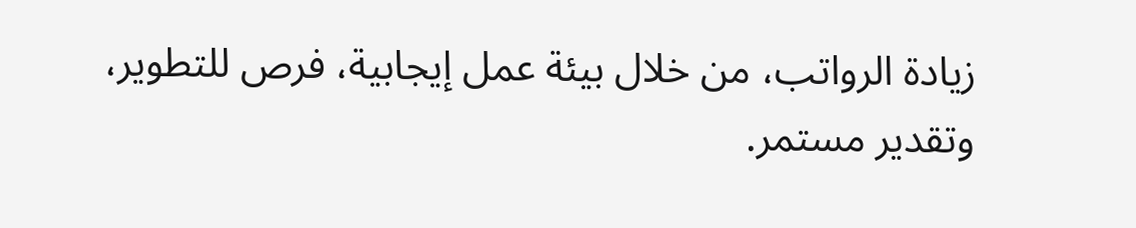زيادة الرواتب، من خلال بيئة عمل إيجابية، فرص للتطوير، وتقدير مستمر.